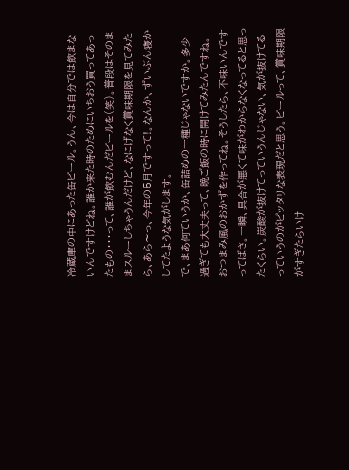冷蔵庫の中にあった缶ビール。うん、今は自分では飲まないんですけどね。誰か来た時のためにいちおう買ってあったもの・・・って、誰が飲むんだビールを(笑)。普段はそのままスルーしちゃうんだけど、なにげなく賞味期限を見てみたら、あら〜っ、今年の5月ですって!。なんか、ずいぶん寝かしてたような気がします。
で、まあ何ていうか、缶詰めの一種じゃないですか。多少過ぎても大丈夫って、晩ご飯の時に開けてみたんですね。おつまみ風のおかずを作ってね。そうしたら、不味いんですってばさ。一瞬、具合が悪くて味がわからなくなってると思ったくらい。炭酸が抜けてっていうんじゃない、気が抜けてるっていうのがピッタリな表現だと思う。ビールって、賞味期限がすぎたらいけ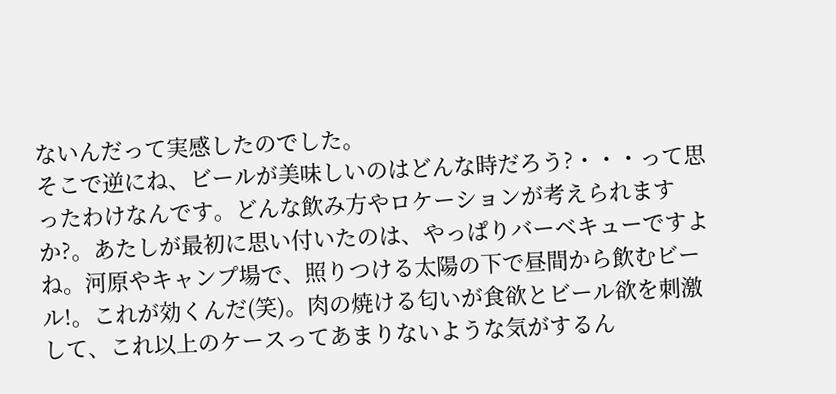ないんだって実感したのでした。
そこで逆にね、ビールが美味しいのはどんな時だろう?・・・って思ったわけなんです。どんな飲み方やロケーションが考えられますか?。あたしが最初に思い付いたのは、やっぱりバーベキューですよね。河原やキャンプ場で、照りつける太陽の下で昼間から飲むビール!。これが効くんだ(笑)。肉の焼ける匂いが食欲とビール欲を刺激して、これ以上のケースってあまりないような気がするん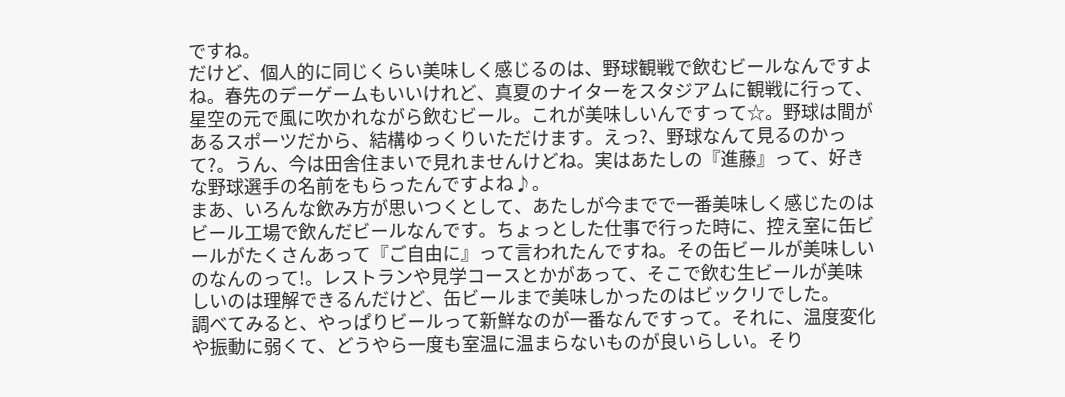ですね。
だけど、個人的に同じくらい美味しく感じるのは、野球観戦で飲むビールなんですよね。春先のデーゲームもいいけれど、真夏のナイターをスタジアムに観戦に行って、星空の元で風に吹かれながら飲むビール。これが美味しいんですって☆。野球は間があるスポーツだから、結構ゆっくりいただけます。えっ?、野球なんて見るのかって?。うん、今は田舎住まいで見れませんけどね。実はあたしの『進藤』って、好きな野球選手の名前をもらったんですよね♪。
まあ、いろんな飲み方が思いつくとして、あたしが今までで一番美味しく感じたのはビール工場で飲んだビールなんです。ちょっとした仕事で行った時に、控え室に缶ビールがたくさんあって『ご自由に』って言われたんですね。その缶ビールが美味しいのなんのって!。レストランや見学コースとかがあって、そこで飲む生ビールが美味しいのは理解できるんだけど、缶ビールまで美味しかったのはビックリでした。
調べてみると、やっぱりビールって新鮮なのが一番なんですって。それに、温度変化や振動に弱くて、どうやら一度も室温に温まらないものが良いらしい。そり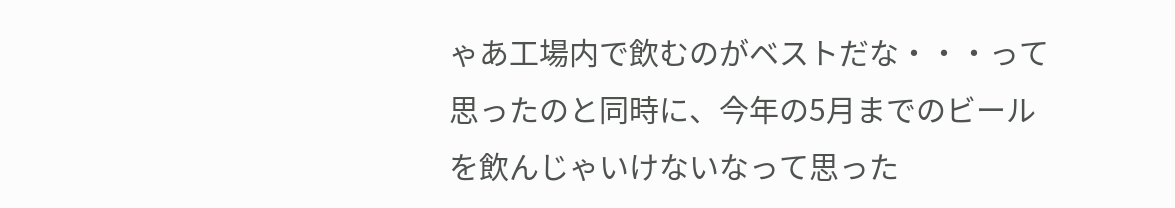ゃあ工場内で飲むのがベストだな・・・って思ったのと同時に、今年の5月までのビールを飲んじゃいけないなって思った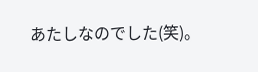あたしなのでした(笑)。